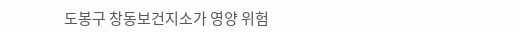도봉구 창동보건지소가 영양 위험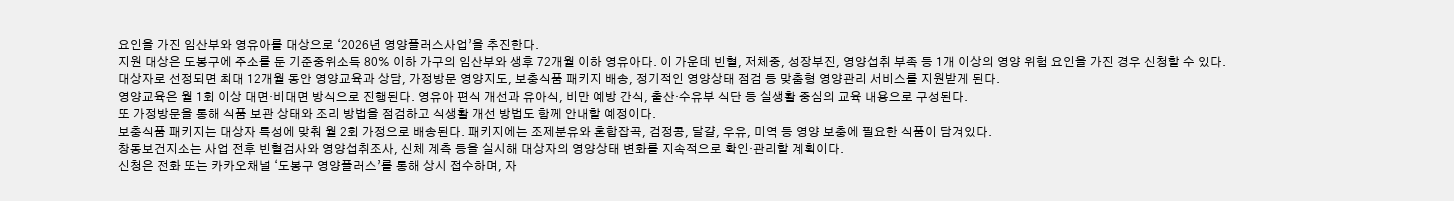요인을 가진 임산부와 영유아를 대상으로 ‘2026년 영양플러스사업’을 추진한다.
지원 대상은 도봉구에 주소를 둔 기준중위소득 80% 이하 가구의 임산부와 생후 72개월 이하 영유아다. 이 가운데 빈혈, 저체중, 성장부진, 영양섭취 부족 등 1개 이상의 영양 위험 요인을 가진 경우 신청할 수 있다.
대상자로 선정되면 최대 12개월 동안 영양교육과 상담, 가정방문 영양지도, 보충식품 패키지 배송, 정기적인 영양상태 점검 등 맞춤형 영양관리 서비스를 지원받게 된다.
영양교육은 월 1회 이상 대면·비대면 방식으로 진행된다. 영유아 편식 개선과 유아식, 비만 예방 간식, 출산·수유부 식단 등 실생활 중심의 교육 내용으로 구성된다.
또 가정방문을 통해 식품 보관 상태와 조리 방법을 점검하고 식생활 개선 방법도 함께 안내할 예정이다.
보충식품 패키지는 대상자 특성에 맞춰 월 2회 가정으로 배송된다. 패키지에는 조제분유와 혼합잡곡, 검정콩, 달걀, 우유, 미역 등 영양 보충에 필요한 식품이 담겨있다.
창동보건지소는 사업 전후 빈혈검사와 영양섭취조사, 신체 계측 등을 실시해 대상자의 영양상태 변화를 지속적으로 확인·관리할 계획이다.
신청은 전화 또는 카카오채널 ‘도봉구 영양플러스’를 통해 상시 접수하며, 자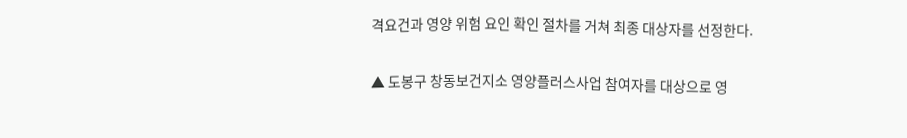격요건과 영양 위험 요인 확인 절차를 거쳐 최종 대상자를 선정한다.

▲ 도봉구 창동보건지소 영양플러스사업 참여자를 대상으로 영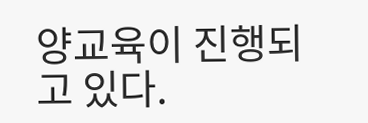양교육이 진행되고 있다.